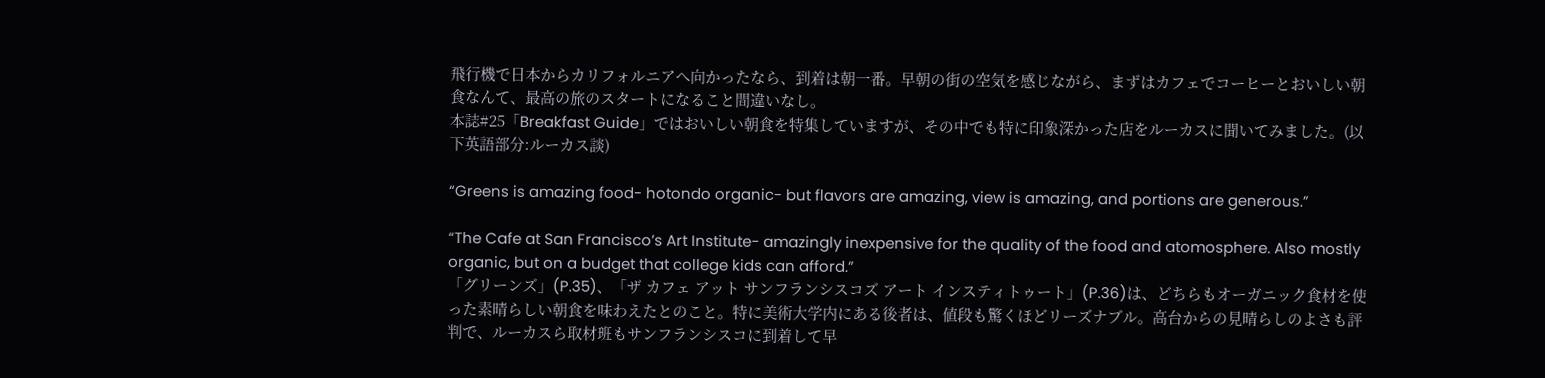飛行機で日本からカリフォルニアへ向かったなら、到着は朝一番。早朝の街の空気を感じながら、まずはカフェでコーヒーとおいしい朝食なんて、最高の旅のスタートになること間違いなし。
本誌#25「Breakfast Guide」ではおいしい朝食を特集していますが、その中でも特に印象深かった店をルーカスに聞いてみました。(以下英語部分:ルーカス談)

“Greens is amazing food- hotondo organic- but flavors are amazing, view is amazing, and portions are generous.”

“The Cafe at San Francisco’s Art Institute- amazingly inexpensive for the quality of the food and atomosphere. Also mostly organic, but on a budget that college kids can afford.”
「グリーンズ」(P.35)、「ザ カフェ アット サンフランシスコズ アート インスティトゥート」(P.36)は、どちらもオーガニック食材を使った素晴らしい朝食を味わえたとのこと。特に美術大学内にある後者は、値段も驚くほどリーズナブル。高台からの見晴らしのよさも評判で、ルーカスら取材班もサンフランシスコに到着して早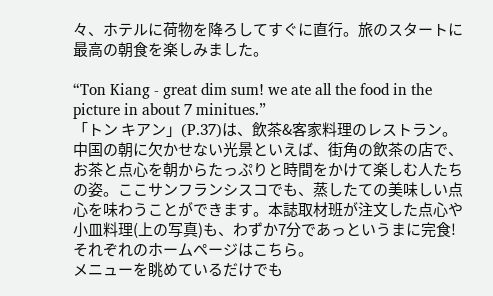々、ホテルに荷物を降ろしてすぐに直行。旅のスタートに最高の朝食を楽しみました。

“Ton Kiang - great dim sum! we ate all the food in the picture in about 7 minitues.”
「トン キアン」(P.37)は、飲茶&客家料理のレストラン。中国の朝に欠かせない光景といえば、街角の飲茶の店で、お茶と点心を朝からたっぷりと時間をかけて楽しむ人たちの姿。ここサンフランシスコでも、蒸したての美味しい点心を味わうことができます。本誌取材班が注文した点心や小皿料理(上の写真)も、わずか7分であっというまに完食!
それぞれのホームページはこちら。
メニューを眺めているだけでも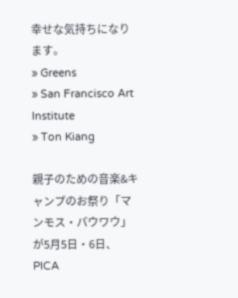幸せな気持ちになります。
» Greens
» San Francisco Art Institute
» Ton Kiang

親子のための音楽&キャンプのお祭り「マンモス・パウワウ」が5月5日・6日、PICA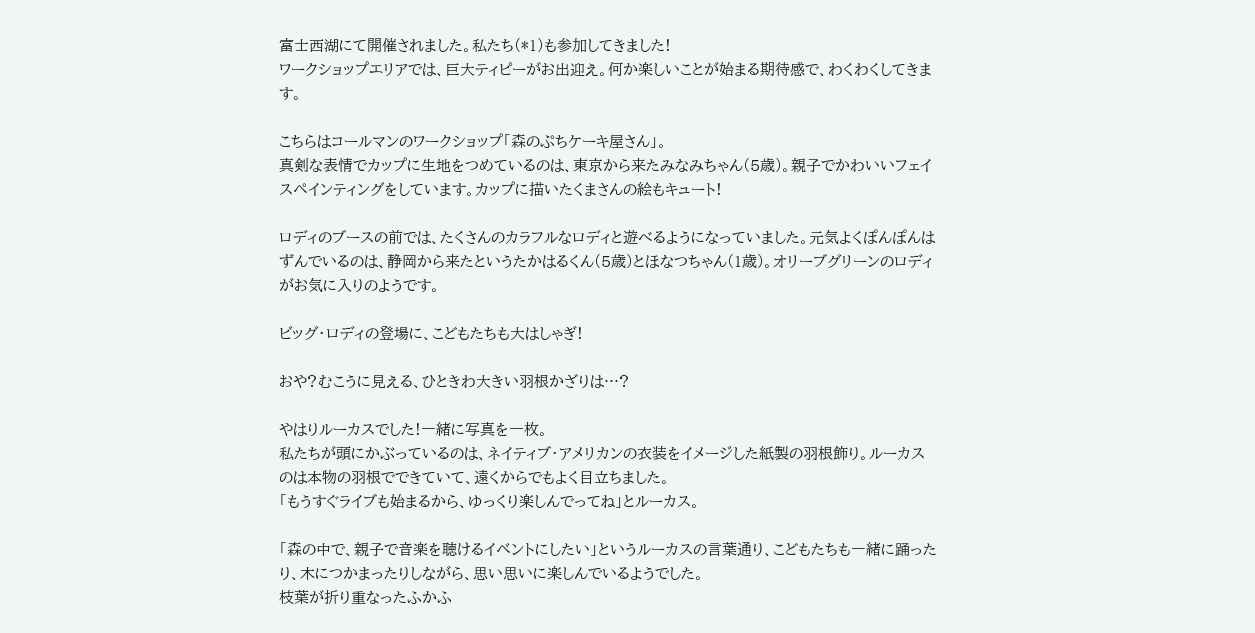富士西湖にて開催されました。私たち(*1)も参加してきました!
ワークショップエリアでは、巨大ティピーがお出迎え。何か楽しいことが始まる期待感で、わくわくしてきます。

こちらはコールマンのワークショップ「森のぷちケーキ屋さん」。
真剣な表情でカップに生地をつめているのは、東京から来たみなみちゃん(5歳)。親子でかわいいフェイスペインティングをしています。カップに描いたくまさんの絵もキュート!

ロディのブースの前では、たくさんのカラフルなロディと遊べるようになっていました。元気よくぽんぽんはずんでいるのは、静岡から来たというたかはるくん(5歳)とほなつちゃん(1歳)。オリーブグリーンのロディがお気に入りのようです。

ビッグ・ロディの登場に、こどもたちも大はしゃぎ!

おや?むこうに見える、ひときわ大きい羽根かざりは…?

やはりルーカスでした!一緒に写真を一枚。
私たちが頭にかぶっているのは、ネイティブ・アメリカンの衣装をイメージした紙製の羽根飾り。ルーカスのは本物の羽根でできていて、遠くからでもよく目立ちました。
「もうすぐライブも始まるから、ゆっくり楽しんでってね」とルーカス。

「森の中で、親子で音楽を聴けるイベントにしたい」というルーカスの言葉通り、こどもたちも一緒に踊ったり、木につかまったりしながら、思い思いに楽しんでいるようでした。
枝葉が折り重なったふかふ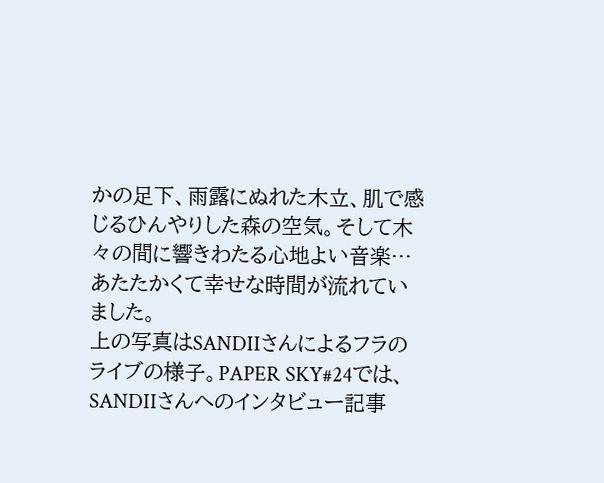かの足下、雨露にぬれた木立、肌で感じるひんやりした森の空気。そして木々の間に響きわたる心地よい音楽…あたたかくて幸せな時間が流れていました。
上の写真はSANDIIさんによるフラのライブの様子。PAPER SKY#24では、SANDIIさんへのインタビュー記事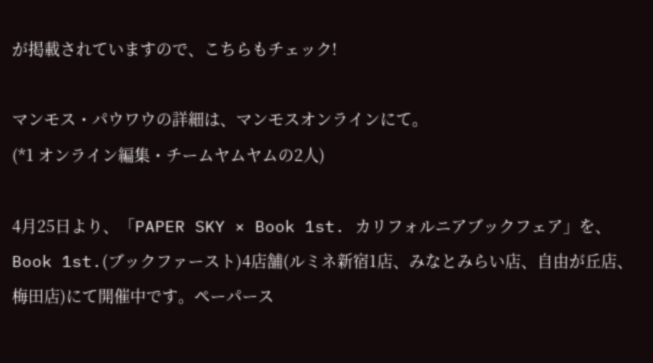が掲載されていますので、こちらもチェック!

マンモス・パウワウの詳細は、マンモスオンラインにて。
(*1 オンライン編集・チームヤムヤムの2人)

4月25日より、「PAPER SKY × Book 1st. カリフォルニアブックフェア」を、Book 1st.(ブックファースト)4店舗(ルミネ新宿1店、みなとみらい店、自由が丘店、梅田店)にて開催中です。ペーパース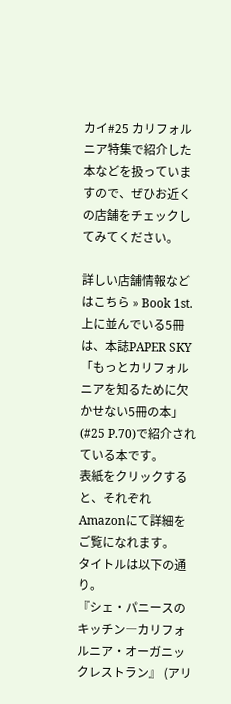カイ#25 カリフォルニア特集で紹介した本などを扱っていますので、ぜひお近くの店舗をチェックしてみてください。

詳しい店舗情報などはこちら » Book 1st.
上に並んでいる5冊は、本誌PAPER SKY「もっとカリフォルニアを知るために欠かせない5冊の本」(#25 P.70)で紹介されている本です。
表紙をクリックすると、それぞれAmazonにて詳細をご覧になれます。
タイトルは以下の通り。
『シェ・パニースのキッチン―カリフォルニア・オーガニックレストラン』 (アリ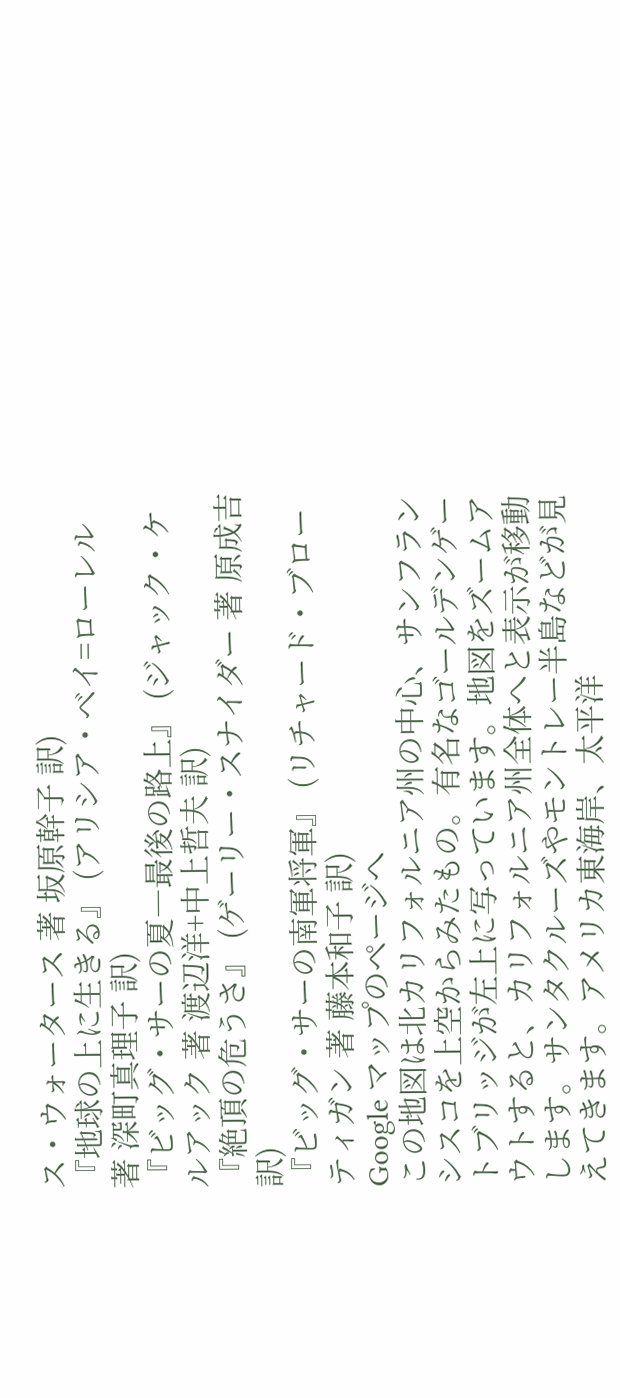ス・ウォータース 著 坂原幹子 訳)
『地球の上に生きる』 (アリシア・ベイ=ローレル 著 深町真理子 訳)
『ビッグ・サーの夏―最後の路上』 (ジャック・ケルアック 著 渡辺洋+中上哲夫 訳)
『絶頂の危うさ』 (ゲーリー・スナイダー 著 原成吉 訳)
『ビッグ・サーの南軍将軍』 (リチャード・ブローティガン 著 藤本和子 訳)
Google マップのページへ
この地図は北カリフォルニア州の中心、サンフランシスコを上空からみたもの。有名なゴールデンゲートブリッジが左上に写っています。地図をズームアウトすると、カリフォルニア州全体へと表示が移動します。サンタクルーズやモントレー半島などが見えてきます。アメリカ東海岸、太平洋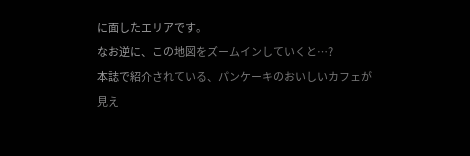に面したエリアです。
なお逆に、この地図をズームインしていくと…?
本誌で紹介されている、パンケーキのおいしいカフェが見え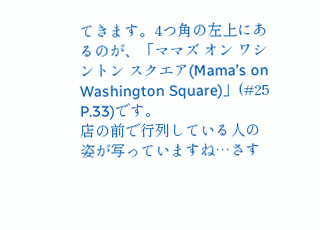てきます。4つ角の左上にあるのが、「ママズ オン ワシントン スクエア(Mama’s on Washington Square)」(#25 P.33)です。
店の前で行列している人の姿が写っていますね…さす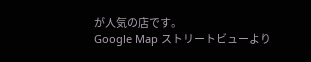が人気の店です。
Google Map ストリートビューより